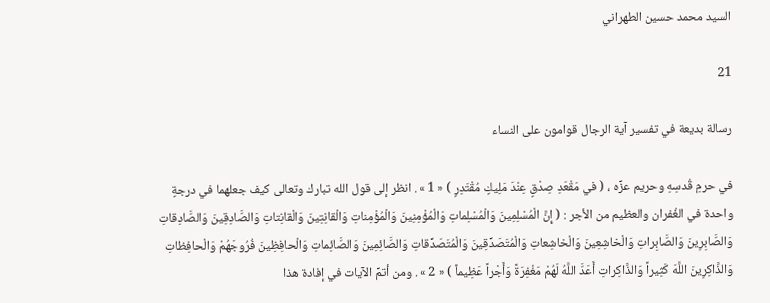السيد محمد حسين الطهراني

21

رسالة بديعة في تفسير آية الرجال قوامون على النساء

في حرمِ قُدسِهِ وحريم عزِّه ، ( في مَقْعَدِ صِدْقٍ عِنْدَ مَلِيكٍ مُقْتَدِرٍ ) « 1 » . انظر إلى قول الله تبارك وتعالى كيف جعلهما في درجةٍ واحدة في الغُفران والعظيم من الأجر : ( إِنَّ الْمُسْلِمِينَ وَالْمُسْلِماتِ وَالْمُؤْمِنِينَ وَالْمُؤْمِناتِ وَالْقانِتِينَ وَالْقانِتاتِ وَالصَّادِقِينَ وَالصَّادِقاتِ وَالصَّابِرِينَ وَالصَّابِراتِ وَالْخاشِعِينَ وَالْخاشِعاتِ وَالْمُتَصَدِّقِينَ وَالْمُتَصَدِّقاتِ وَالصَّائِمِينَ وَالصَّائِماتِ وَالْحافِظِينَ فُرُوجَهُمْ وَالْحافِظاتِ وَالذَّاكِرِينَ اللَّهَ كَثِيراً وَالذَّاكِراتِ أَعَدَّ اللَّهُ لَهُمْ مَغْفِرَةً وَأَجْراً عَظِيماً ) « 2 » . ومن أتمِّ الآيات في إفادة هذا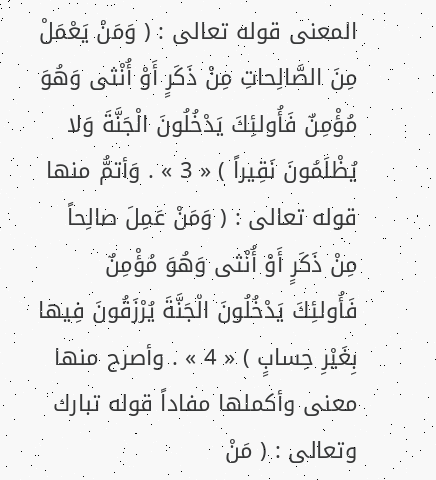المعنى قوله تعالى : ( وَمَنْ يَعْمَلْ مِنَ الصَّالِحاتِ مِنْ ذَكَرٍ أَوْ أُنْثى وَهُوَ مُؤْمِنٌ فَأُولئِكَ يَدْخُلُونَ الْجَنَّةَ وَلا يُظْلَمُونَ نَقِيراً ) « 3 » . وَأتمُّ منها قوله تعالى : ( وَمَنْ عَمِلَ صالِحاً مِنْ ذَكَرٍ أَوْ أُنْثى وَهُوَ مُؤْمِنٌ فَأُولئِكَ يَدْخُلُونَ الْجَنَّةَ يُرْزَقُونَ فِيها بِغَيْرِ حِسابٍ ) « 4 » . وأصرح منها معنى وأكملها مفاداً قوله تبارك وتعالى : ( مَنْ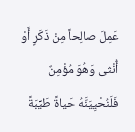عَمِلَ صالِحاً مِنْ ذَكَرٍ أَوْ أُنْثى وَهُوَ مُؤْمِنٌ فَلَنُحْيِيَنَّهُ حَياةً طَيِّبَةً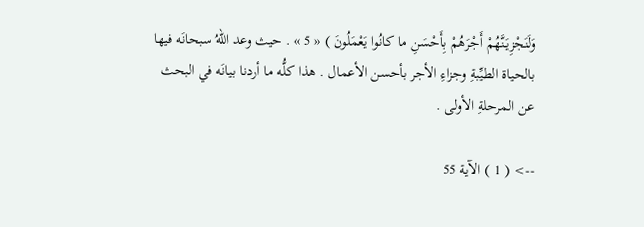وَلَنَجْزِيَنَّهُمْ أَجْرَهُمْ بِأَحْسَنِ ما كانُوا يَعْمَلُونَ ) « 5 » . حيث وعد اللهُ سبحانَه فيها بالحياة الطيِّبةِ وجزاءِ الأجر بأحسن الأعمال . هذا كلُّه ما أردنا بيانَه في البحث عن المرحلةِ الأولى .

--> ( 1 ) الآية 55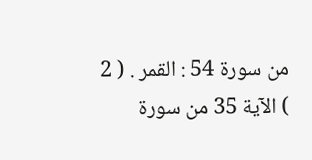من سورة 54 : القمر . ( 2 ) الآية 35 من سورة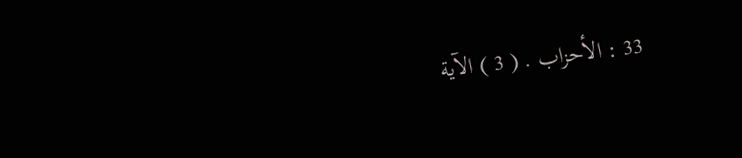33 : الأحزاب . ( 3 ) الآية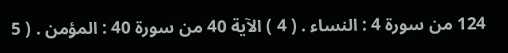124 من سورة 4 : النساء . ( 4 ) الآية 40 من سورة 40 : المؤمن . ( 5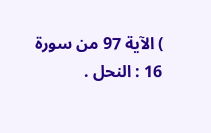) الآية 97 من سورة 16 : النحل .